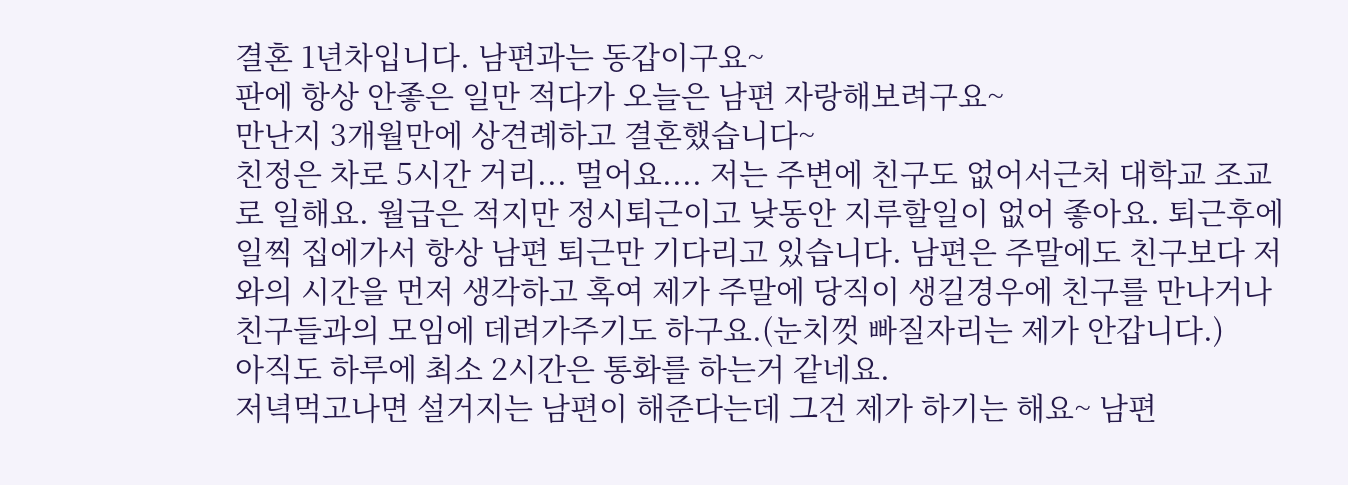결혼 1년차입니다. 남편과는 동갑이구요~
판에 항상 안좋은 일만 적다가 오늘은 남편 자랑해보려구요~
만난지 3개월만에 상견례하고 결혼했습니다~
친정은 차로 5시간 거리... 멀어요.... 저는 주변에 친구도 없어서근처 대학교 조교로 일해요. 월급은 적지만 정시퇴근이고 낮동안 지루할일이 없어 좋아요. 퇴근후에 일찍 집에가서 항상 남편 퇴근만 기다리고 있습니다. 남편은 주말에도 친구보다 저와의 시간을 먼저 생각하고 혹여 제가 주말에 당직이 생길경우에 친구를 만나거나 친구들과의 모임에 데려가주기도 하구요.(눈치껏 빠질자리는 제가 안갑니다.)
아직도 하루에 최소 2시간은 통화를 하는거 같네요.
저녁먹고나면 설거지는 남편이 해준다는데 그건 제가 하기는 해요~ 남편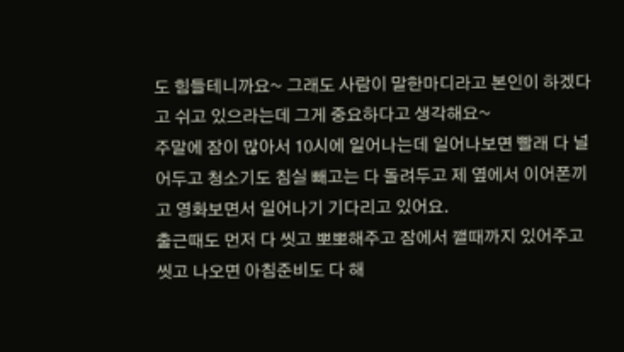도 힘들테니까요~ 그래도 사람이 말한마디라고 본인이 하겠다고 쉬고 있으라는데 그게 중요하다고 생각해요~
주말에 잠이 많아서 10시에 일어나는데 일어나보면 빨래 다 널어두고 청소기도 침실 빼고는 다 돌려두고 제 옆에서 이어폰끼고 영화보면서 일어나기 기다리고 있어요.
출근때도 먼저 다 씻고 뽀뽀해주고 잠에서 깰때까지 있어주고 씻고 나오면 아침준비도 다 해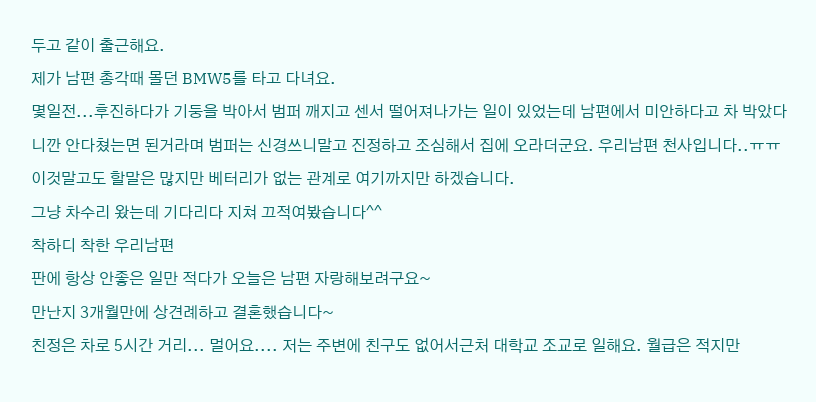두고 같이 출근해요.
제가 남편 총각때 몰던 BMW5를 타고 다녀요.
몇일전...후진하다가 기둥을 박아서 범퍼 깨지고 센서 떨어져나가는 일이 있었는데 남편에서 미안하다고 차 박았다니깐 안다쳤는면 된거라며 범퍼는 신경쓰니말고 진정하고 조심해서 집에 오라더군요. 우리남편 천사입니다..ㅠㅠ
이것말고도 할말은 많지만 베터리가 없는 관계로 여기까지만 하겠습니다.
그냥 차수리 왔는데 기다리다 지쳐 끄적여봤습니다^^
착하디 착한 우리남편
판에 항상 안좋은 일만 적다가 오늘은 남편 자랑해보려구요~
만난지 3개월만에 상견례하고 결혼했습니다~
친정은 차로 5시간 거리... 멀어요.... 저는 주변에 친구도 없어서근처 대학교 조교로 일해요. 월급은 적지만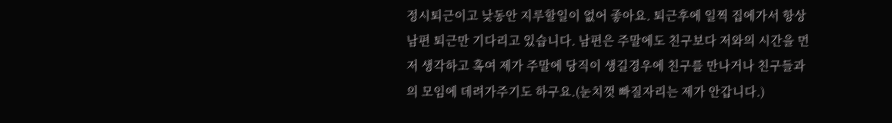정시퇴근이고 낮동안 지루할일이 없어 좋아요. 퇴근후에 일찍 집에가서 항상 남편 퇴근만 기다리고 있습니다. 남편은 주말에도 친구보다 저와의 시간을 먼저 생각하고 혹여 제가 주말에 당직이 생길경우에 친구를 만나거나 친구들과의 모임에 데려가주기도 하구요.(눈치껏 빠질자리는 제가 안갑니다.)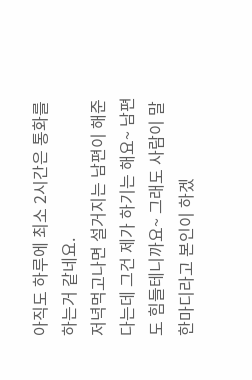아직도 하루에 최소 2시간은 통화를 하는거 같네요.
저녁먹고나면 설거지는 남편이 해준다는데 그건 제가 하기는 해요~ 남편도 힘들테니까요~ 그래도 사람이 말한마디라고 본인이 하겠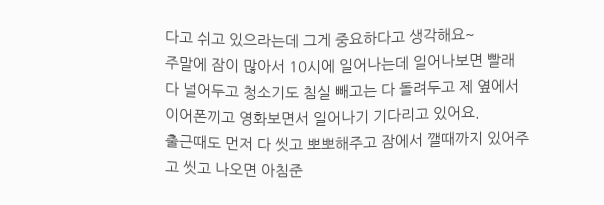다고 쉬고 있으라는데 그게 중요하다고 생각해요~
주말에 잠이 많아서 10시에 일어나는데 일어나보면 빨래 다 널어두고 청소기도 침실 빼고는 다 돌려두고 제 옆에서 이어폰끼고 영화보면서 일어나기 기다리고 있어요.
출근때도 먼저 다 씻고 뽀뽀해주고 잠에서 깰때까지 있어주고 씻고 나오면 아침준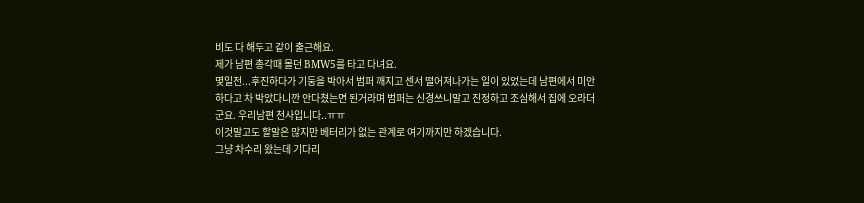비도 다 해두고 같이 출근해요.
제가 남편 총각때 몰던 BMW5를 타고 다녀요.
몇일전...후진하다가 기둥을 박아서 범퍼 깨지고 센서 떨어져나가는 일이 있었는데 남편에서 미안하다고 차 박았다니깐 안다쳤는면 된거라며 범퍼는 신경쓰니말고 진정하고 조심해서 집에 오라더군요. 우리남편 천사입니다..ㅠㅠ
이것말고도 할말은 많지만 베터리가 없는 관계로 여기까지만 하겠습니다.
그냥 차수리 왔는데 기다리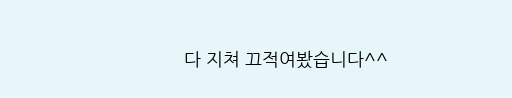다 지쳐 끄적여봤습니다^^